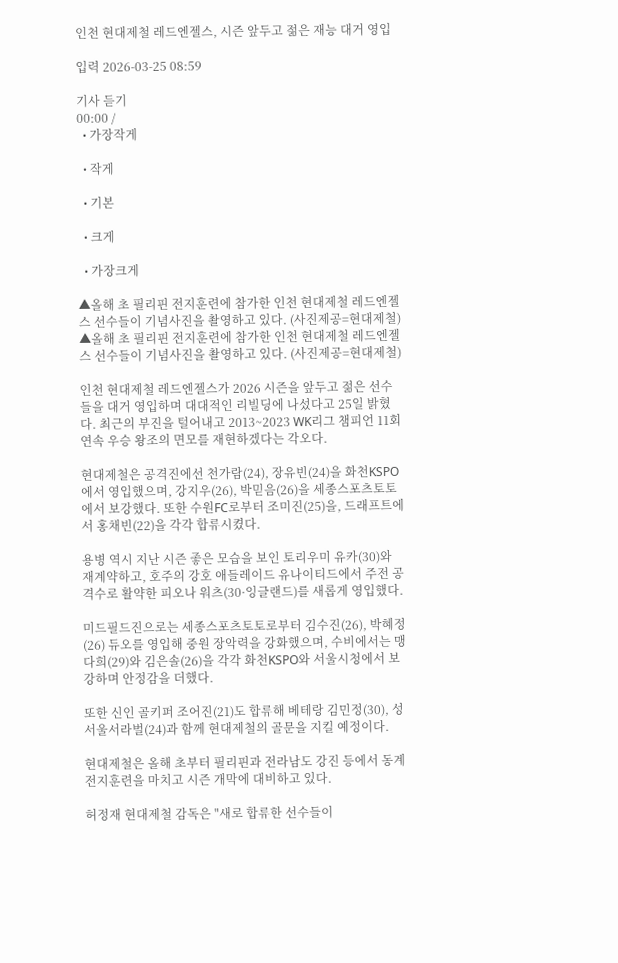인천 현대제철 레드엔젤스, 시즌 앞두고 젊은 재능 대거 영입

입력 2026-03-25 08:59

기사 듣기
00:00 /
  • 가장작게

  • 작게

  • 기본

  • 크게

  • 가장크게

▲올해 초 필리핀 전지훈련에 참가한 인천 현대제철 레드엔젤스 선수들이 기념사진을 촬영하고 있다. (사진제공=현대제철)
▲올해 초 필리핀 전지훈련에 참가한 인천 현대제철 레드엔젤스 선수들이 기념사진을 촬영하고 있다. (사진제공=현대제철)

인천 현대제철 레드엔젤스가 2026 시즌을 앞두고 젊은 선수들을 대거 영입하며 대대적인 리빌딩에 나섰다고 25일 밝혔다. 최근의 부진을 털어내고 2013~2023 WK리그 챔피언 11회 연속 우승 왕조의 면모를 재현하겠다는 각오다.

현대제철은 공격진에선 천가람(24), 장유빈(24)을 화천KSPO에서 영입했으며, 강지우(26), 박믿음(26)을 세종스포츠토토에서 보강했다. 또한 수원FC로부터 조미진(25)을, 드래프트에서 홍채빈(22)을 각각 합류시켰다.

용병 역시 지난 시즌 좋은 모습을 보인 토리우미 유카(30)와 재계약하고, 호주의 강호 애들레이드 유나이티드에서 주전 공격수로 활약한 피오나 워츠(30·잉글랜드)를 새롭게 영입했다.

미드필드진으로는 세종스포츠토토로부터 김수진(26), 박혜정(26) 듀오를 영입해 중원 장악력을 강화했으며, 수비에서는 맹다희(29)와 김은솔(26)을 각각 화천KSPO와 서울시청에서 보강하며 안정감을 더했다.

또한 신인 골키퍼 조어진(21)도 합류해 베테랑 김민정(30), 성서울서라벌(24)과 함께 현대제철의 골문을 지킬 예정이다.

현대제철은 올해 초부터 필리핀과 전라남도 강진 등에서 동계 전지훈련을 마치고 시즌 개막에 대비하고 있다.

허정재 현대제철 감독은 "새로 합류한 선수들이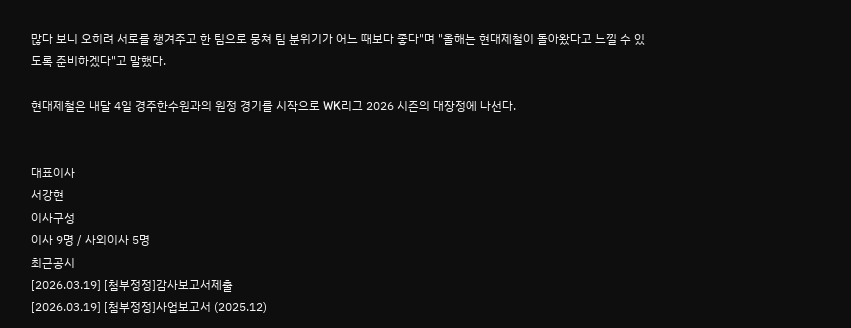많다 보니 오히려 서로를 챙겨주고 한 팀으로 뭉쳐 팀 분위기가 어느 때보다 좋다"며 "올해는 현대제철이 돌아왔다고 느낄 수 있도록 준비하겠다"고 말했다.

현대제철은 내달 4일 경주한수원과의 원정 경기를 시작으로 WK리그 2026 시즌의 대장정에 나선다.


대표이사
서강현
이사구성
이사 9명 / 사외이사 5명
최근공시
[2026.03.19] [첨부정정]감사보고서제출
[2026.03.19] [첨부정정]사업보고서 (2025.12)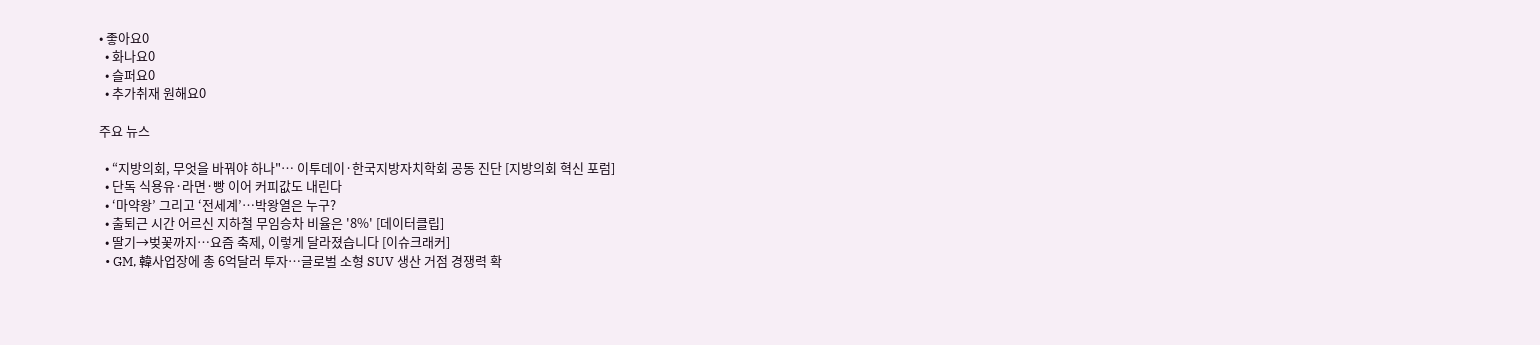• 좋아요0
  • 화나요0
  • 슬퍼요0
  • 추가취재 원해요0

주요 뉴스

  • “지방의회, 무엇을 바꿔야 하나"… 이투데이·한국지방자치학회 공동 진단 [지방의회 혁신 포럼]
  • 단독 식용유·라면·빵 이어 커피값도 내린다
  • ‘마약왕’ 그리고 ‘전세계’…박왕열은 누구?
  • 출퇴근 시간 어르신 지하철 무임승차 비율은 '8%' [데이터클립]
  • 딸기→벚꽃까지…요즘 축제, 이렇게 달라졌습니다 [이슈크래커]
  • GM, 韓사업장에 총 6억달러 투자…글로벌 소형 SUV 생산 거점 경쟁력 확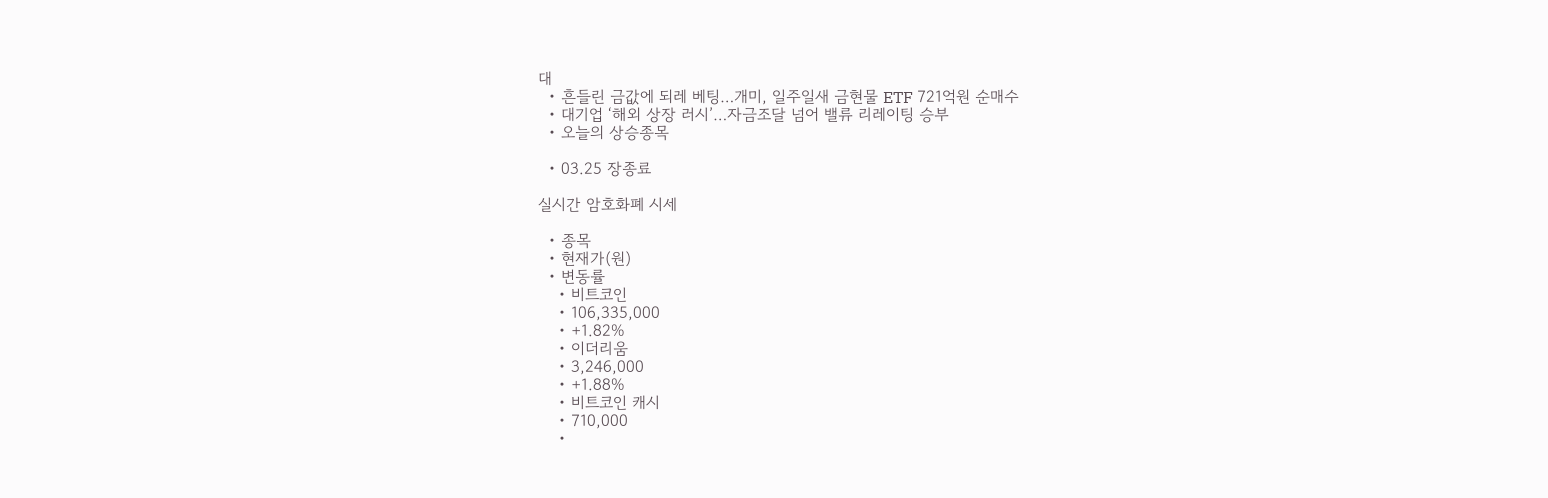대
  • 흔들린 금값에 되레 베팅…개미, 일주일새 금현물 ETF 721억원 순매수
  • 대기업 ‘해외 상장 러시’…자금조달 넘어 밸류 리레이팅 승부
  • 오늘의 상승종목

  • 03.25 장종료

실시간 암호화폐 시세

  • 종목
  • 현재가(원)
  • 변동률
    • 비트코인
    • 106,335,000
    • +1.82%
    • 이더리움
    • 3,246,000
    • +1.88%
    • 비트코인 캐시
    • 710,000
    •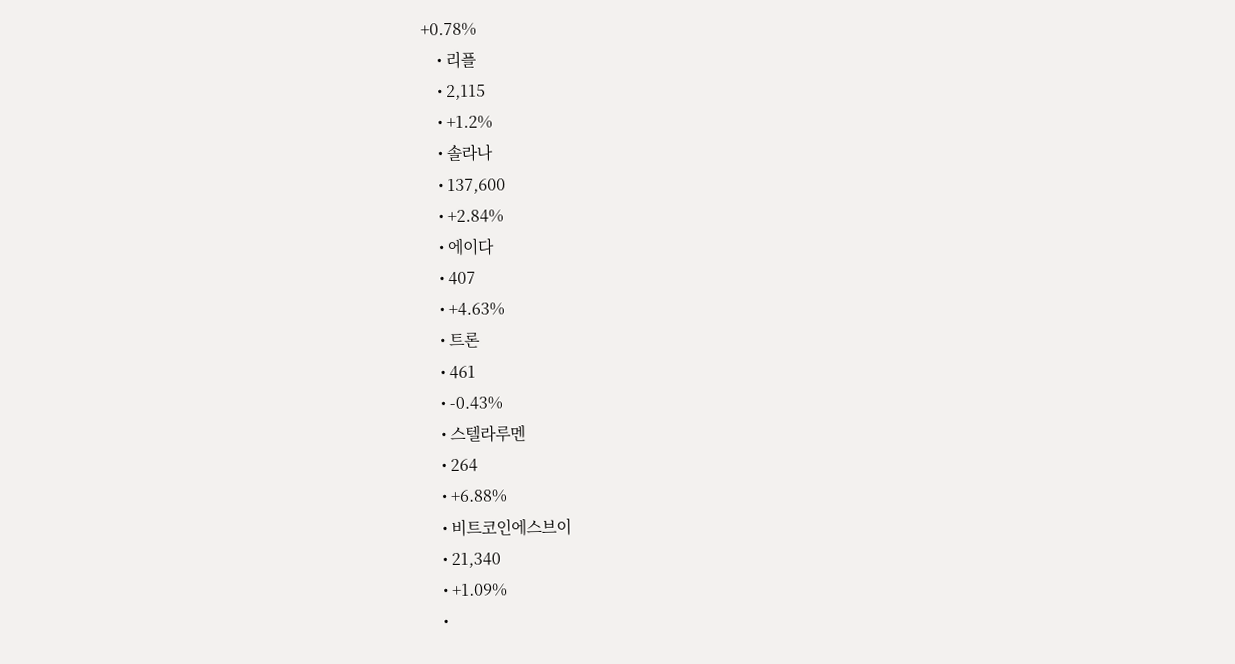+0.78%
    • 리플
    • 2,115
    • +1.2%
    • 솔라나
    • 137,600
    • +2.84%
    • 에이다
    • 407
    • +4.63%
    • 트론
    • 461
    • -0.43%
    • 스텔라루멘
    • 264
    • +6.88%
    • 비트코인에스브이
    • 21,340
    • +1.09%
    •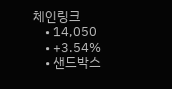체인링크
    • 14,050
    • +3.54%
    • 샌드박스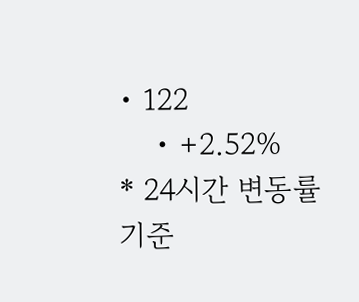• 122
    • +2.52%
* 24시간 변동률 기준